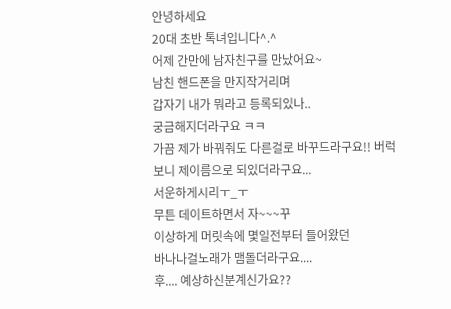안녕하세요
20대 초반 톡녀입니다^.^
어제 간만에 남자친구를 만났어요~
남친 핸드폰을 만지작거리며
갑자기 내가 뭐라고 등록되있나..
궁금해지더라구요 ㅋㅋ
가끔 제가 바꿔줘도 다른걸로 바꾸드라구요!! 버럭
보니 제이름으로 되있더라구요...
서운하게시리ㅜ_ㅜ
무튼 데이트하면서 자~~~꾸
이상하게 머릿속에 몇일전부터 들어왔던
바나나걸노래가 맴돌더라구요....
후.... 예상하신분계신가요??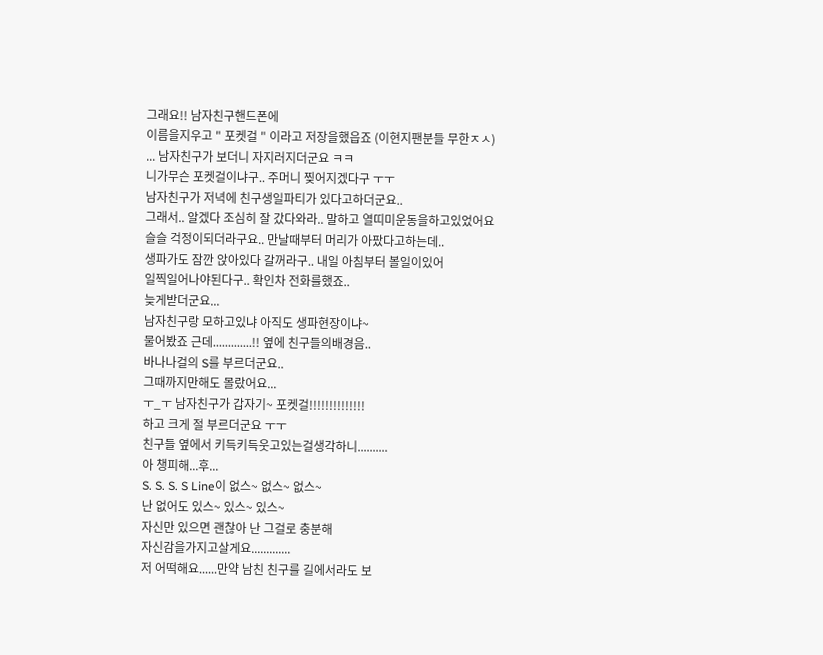그래요!! 남자친구핸드폰에
이름을지우고 " 포켓걸 " 이라고 저장을했읍죠 (이현지팬분들 무한ㅈㅅ)
... 남자친구가 보더니 자지러지더군요 ㅋㅋ
니가무슨 포켓걸이냐구.. 주머니 찢어지겠다구 ㅜㅜ
남자친구가 저녁에 친구생일파티가 있다고하더군요..
그래서.. 알겠다 조심히 잘 갔다와라.. 말하고 열띠미운동을하고있었어요
슬슬 걱정이되더라구요.. 만날때부터 머리가 아팠다고하는데..
생파가도 잠깐 앉아있다 갈꺼라구.. 내일 아침부터 볼일이있어
일찍일어나야된다구.. 확인차 전화를했죠..
늦게받더군요...
남자친구랑 모하고있냐 아직도 생파현장이냐~
물어봤죠 근데.............!! 옆에 친구들의배경음..
바나나걸의 S를 부르더군요..
그때까지만해도 몰랐어요...
ㅜ_ㅜ 남자친구가 갑자기~ 포켓걸!!!!!!!!!!!!!!
하고 크게 절 부르더군요 ㅜㅜ
친구들 옆에서 키득키득웃고있는걸생각하니..........
아 챙피해...후...
S. S. S. S Line이 없스~ 없스~ 없스~
난 없어도 있스~ 있스~ 있스~
자신만 있으면 괜찮아 난 그걸로 충분해
자신감을가지고살게요.............
저 어떡해요......만약 남친 친구를 길에서라도 보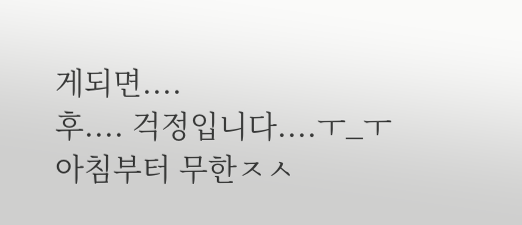게되면....
후.... 걱정입니다....ㅜ_ㅜ
아침부터 무한ㅈㅅ